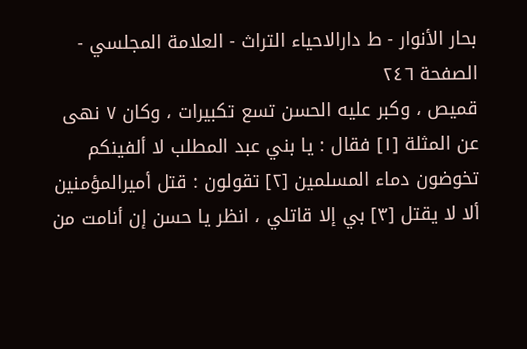بحار الأنوار - ط دارالاحیاء التراث - العلامة المجلسي - الصفحة ٢٤٦
قميص ، وكبر عليه الحسن تسع تكبيرات ، وكان ٧ نهى عن المثلة [١] فقال : يا بني عبد المطلب لا ألفينكم تخوضون دماء المسلمين [٢] تقولون : قتل أميرالمؤمنين ألا لا يقتل [٣] بي إلا قاتلي ، انظر يا حسن إن أنامت من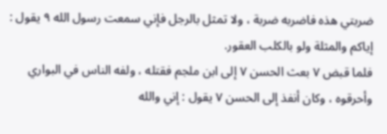ضربتي هذه فاضربه ضربة ، ولا تمثل بالرجل فإني سمعت رسول الله ٩ يقول : إياكم والمثلة ولو بالكلب العقور.
فلما قبض ٧ بعث الحسن ٧ إلى ابن ملجم فقتله ، ولفه الناس في البواري وأحرقوه ، وكان أنفذ إلى الحسن ٧ يقول : إني والله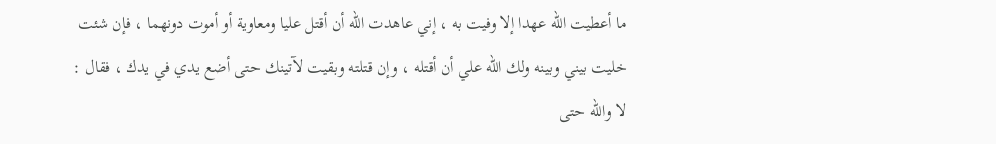ما أعطيت الله عهدا إلا وفيت به ، إني عاهدت الله أن أقتل عليا ومعاوية أو أموت دونهما ، فإن شئت خليت بيني وبينه ولك الله علي أن أقتله ، وإن قتلته وبقيت لآتينك حتى أضع يدي في يدك ، فقال : لا والله حتى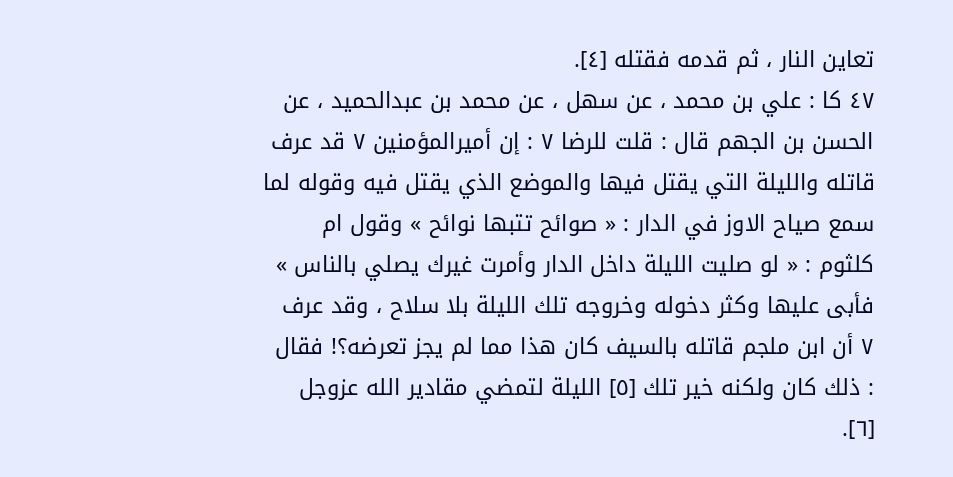تعاين النار ، ثم قدمه فقتله [٤].
٤٧ كا : علي بن محمد ، عن سهل ، عن محمد بن عبدالحميد ، عن الحسن بن الجهم قال : قلت للرضا ٧ : إن أميرالمؤمنين ٧ قد عرف قاتله والليلة التي يقتل فيها والموضع الذي يقتل فيه وقوله لما سمع صياح الاوز في الدار : « صوائح تتبها نوائح » وقول ام كلثوم : « لو صليت الليلة داخل الدار وأمرت غيرك يصلي بالناس » فأبى عليها وكثر دخوله وخروجه تلك الليلة بلا سلاح ، وقد عرف ٧ أن ابن ملجم قاتله بالسيف كان هذا مما لم يجز تعرضه؟! فقال : ذلك كان ولكنه خير تلك [٥] الليلة لتمضي مقادير الله عزوجل [٦].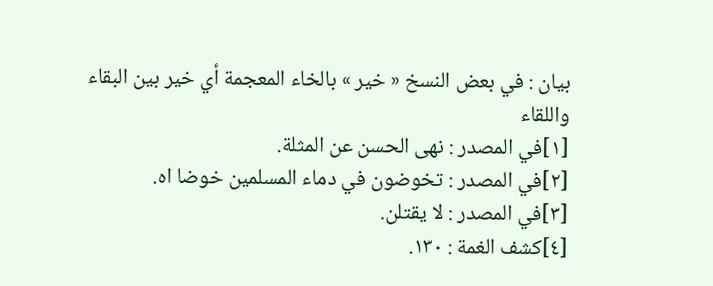بيان : في بعض النسخ « خير » بالخاء المعجمة أي خير بين البقاء واللقاء
[١]في المصدر : نهى الحسن عن المثلة.
[٢]في المصدر : تخوضون في دماء المسلمين خوضا اه.
[٣]في المصدر : لا يقتلن.
[٤]كشف الغمة : ١٣٠.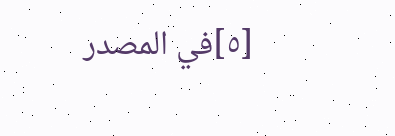[٥]في المصدر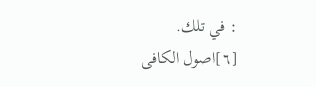: في تلك.
[٦]اصول الكافى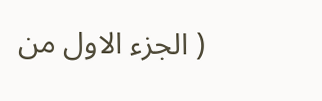( الجزء الاول من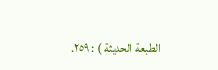الطبعة الحديثة ) : ٢٥٩.